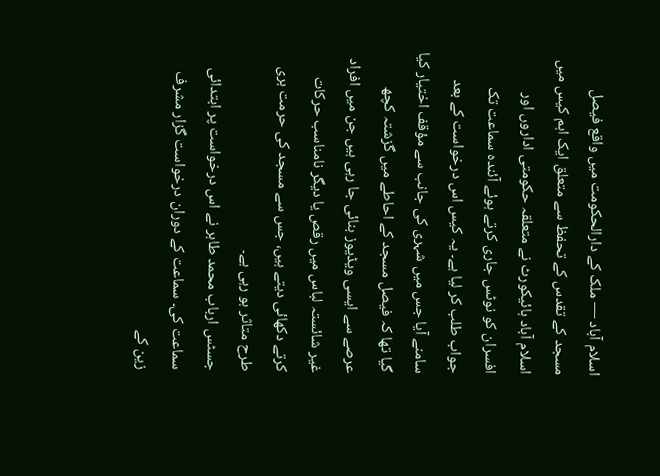اسلام آباد — ملک کے دارالحکومت میں واقع فیصل مسجد کے تقدس کے تحفظ سے متعلق ایک اہم کیس میں اسلام آباد ہائیکورٹ نے متعلقہ حکومتی اداروں اور افسران کو نوٹس جاری کرتے ہوئے آئندہ سماعت تک جواب طلب کر لیا ہے۔ یہ کیس اس درخواست کے بعد سامنے آیا جس میں شہری کی جانب سے مؤقف اختیار کیا گیا تھا کہ فیصل مسجد کے احاطے میں گزشتہ کچھ عرصے سے ایسی ویڈیوز بنائی جا رہی ہیں جن میں افراد غیر شائستہ لباس میں رقص یا دیگر نامناسب حرکات کرتے دکھائی دیتے ہیں، جس سے مسجد کی حرمت بری طرح متاثر ہو رہی ہے۔
جسٹس ارباب محمد طاہر نے اس درخواست پر ابتدائی سماعت کی۔ سماعت کے دوران درخواست گزار مشرف زین کے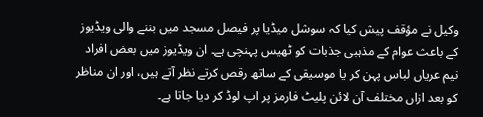وکیل نے مؤقف پیش کیا کہ سوشل میڈیا پر فیصل مسجد میں بننے والی ویڈیوز کے باعث عوام کے مذہبی جذبات کو ٹھیس پہنچی ہے۔ ان ویڈیوز میں بعض افراد نیم عریاں لباس پہن کر یا موسیقی کے ساتھ رقص کرتے نظر آتے ہیں، اور ان مناظر کو بعد ازاں مختلف آن لائن پلیٹ فارمز پر اپ لوڈ کر دیا جاتا ہے۔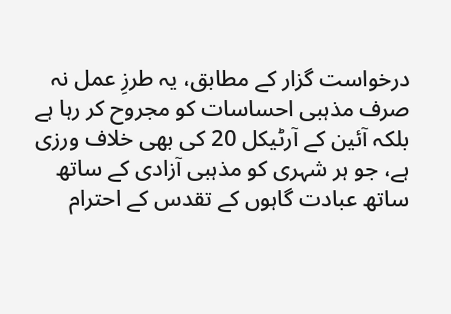درخواست گزار کے مطابق، یہ طرزِ عمل نہ صرف مذہبی احساسات کو مجروح کر رہا ہے بلکہ آئین کے آرٹیکل 20 کی بھی خلاف ورزی ہے، جو ہر شہری کو مذہبی آزادی کے ساتھ ساتھ عبادت گاہوں کے تقدس کے احترام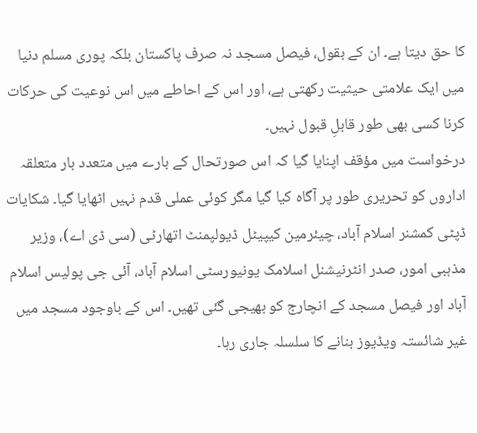کا حق دیتا ہے۔ ان کے بقول، فیصل مسجد نہ صرف پاکستان بلکہ پوری مسلم دنیا میں ایک علامتی حیثیت رکھتی ہے، اور اس کے احاطے میں اس نوعیت کی حرکات کرنا کسی بھی طور قابلِ قبول نہیں۔
درخواست میں مؤقف اپنایا گیا کہ اس صورتحال کے بارے میں متعدد بار متعلقہ اداروں کو تحریری طور پر آگاہ کیا گیا مگر کوئی عملی قدم نہیں اٹھایا گیا۔ شکایات ڈپٹی کمشنر اسلام آباد، چیئرمین کیپیٹل ڈیولپمنٹ اتھارٹی (سی ڈی اے)، وزیر مذہبی امور، صدر انٹرنیشنل اسلامک یونیورسٹی اسلام آباد، آئی جی پولیس اسلام آباد اور فیصل مسجد کے انچارج کو بھیجی گئی تھیں۔ اس کے باوجود مسجد میں غیر شائستہ ویڈیوز بنانے کا سلسلہ جاری رہا۔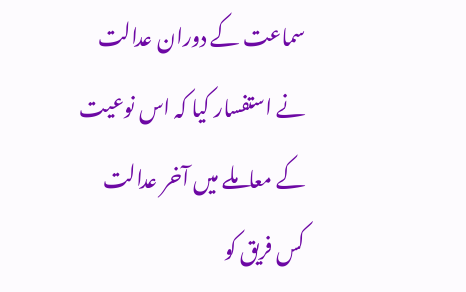سماعت کے دوران عدالت نے استفسار کیا کہ اس نوعیت کے معاملے میں آخر عدالت کس فریق کو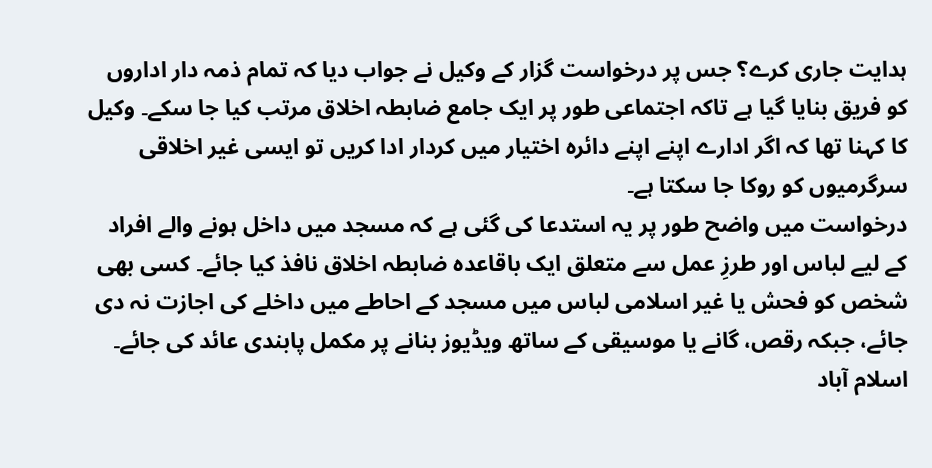ہدایت جاری کرے؟ جس پر درخواست گزار کے وکیل نے جواب دیا کہ تمام ذمہ دار اداروں کو فریق بنایا گیا ہے تاکہ اجتماعی طور پر ایک جامع ضابطہ اخلاق مرتب کیا جا سکے۔ وکیل کا کہنا تھا کہ اگر ادارے اپنے اپنے دائرہ اختیار میں کردار ادا کریں تو ایسی غیر اخلاقی سرگرمیوں کو روکا جا سکتا ہے۔
درخواست میں واضح طور پر یہ استدعا کی گئی ہے کہ مسجد میں داخل ہونے والے افراد کے لیے لباس اور طرزِ عمل سے متعلق ایک باقاعدہ ضابطہ اخلاق نافذ کیا جائے۔ کسی بھی شخص کو فحش یا غیر اسلامی لباس میں مسجد کے احاطے میں داخلے کی اجازت نہ دی جائے، جبکہ رقص، گانے یا موسیقی کے ساتھ ویڈیوز بنانے پر مکمل پابندی عائد کی جائے۔
اسلام آباد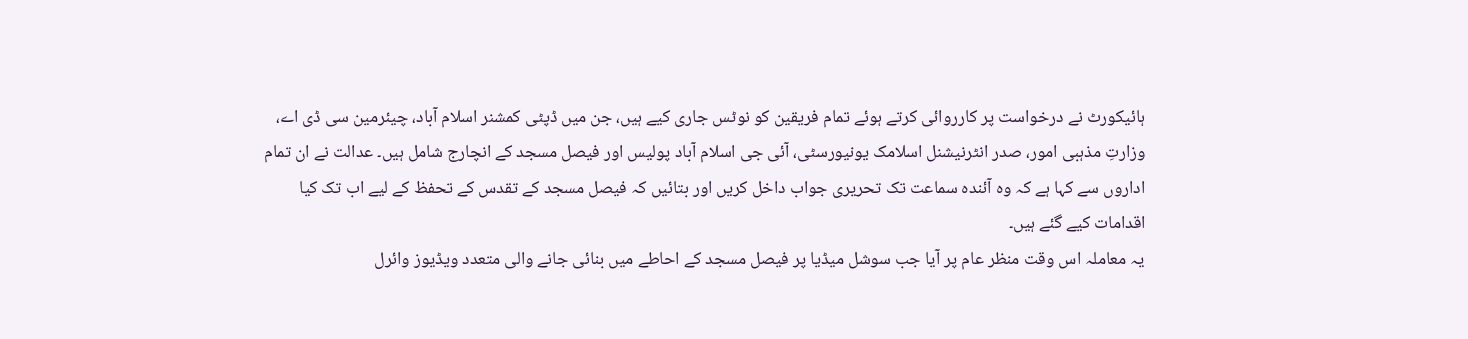ہائیکورٹ نے درخواست پر کارروائی کرتے ہوئے تمام فریقین کو نوٹس جاری کیے ہیں، جن میں ڈپٹی کمشنر اسلام آباد، چیئرمین سی ڈی اے، وزارتِ مذہبی امور، صدر انٹرنیشنل اسلامک یونیورسٹی، آئی جی اسلام آباد پولیس اور فیصل مسجد کے انچارج شامل ہیں۔ عدالت نے ان تمام اداروں سے کہا ہے کہ وہ آئندہ سماعت تک تحریری جواب داخل کریں اور بتائیں کہ فیصل مسجد کے تقدس کے تحفظ کے لیے اب تک کیا اقدامات کیے گئے ہیں۔
یہ معاملہ اس وقت منظر عام پر آیا جب سوشل میڈیا پر فیصل مسجد کے احاطے میں بنائی جانے والی متعدد ویڈیوز وائرل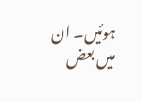ہوئیں۔ ان میں بعض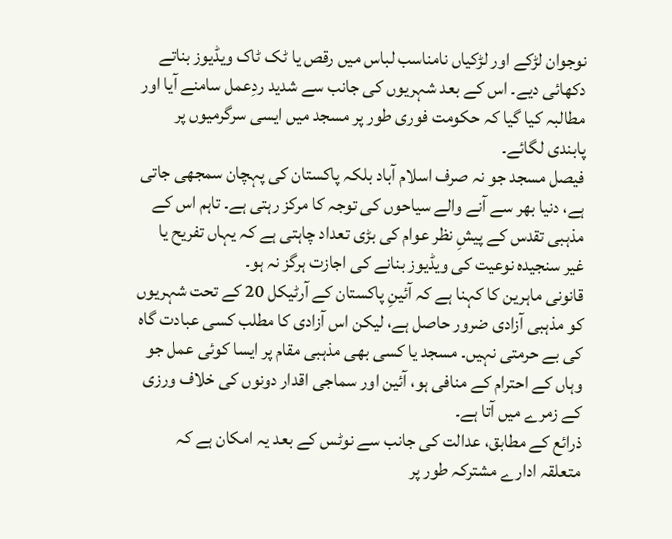نوجوان لڑکے اور لڑکیاں نامناسب لباس میں رقص یا ٹک ٹاک ویڈیوز بناتے دکھائی دیے۔ اس کے بعد شہریوں کی جانب سے شدید ردِعمل سامنے آیا اور مطالبہ کیا گیا کہ حکومت فوری طور پر مسجد میں ایسی سرگرمیوں پر پابندی لگائے۔
فیصل مسجد جو نہ صرف اسلام آباد بلکہ پاکستان کی پہچان سمجھی جاتی ہے، دنیا بھر سے آنے والے سیاحوں کی توجہ کا مرکز رہتی ہے۔ تاہم اس کے مذہبی تقدس کے پیشِ نظر عوام کی بڑی تعداد چاہتی ہے کہ یہاں تفریح یا غیر سنجیدہ نوعیت کی ویڈیوز بنانے کی اجازت ہرگز نہ ہو۔
قانونی ماہرین کا کہنا ہے کہ آئینِ پاکستان کے آرٹیکل 20 کے تحت شہریوں کو مذہبی آزادی ضرور حاصل ہے، لیکن اس آزادی کا مطلب کسی عبادت گاہ کی بے حرمتی نہیں۔ مسجد یا کسی بھی مذہبی مقام پر ایسا کوئی عمل جو وہاں کے احترام کے منافی ہو، آئین اور سماجی اقدار دونوں کی خلاف ورزی کے زمرے میں آتا ہے۔
ذرائع کے مطابق، عدالت کی جانب سے نوٹس کے بعد یہ امکان ہے کہ متعلقہ ادارے مشترکہ طور پر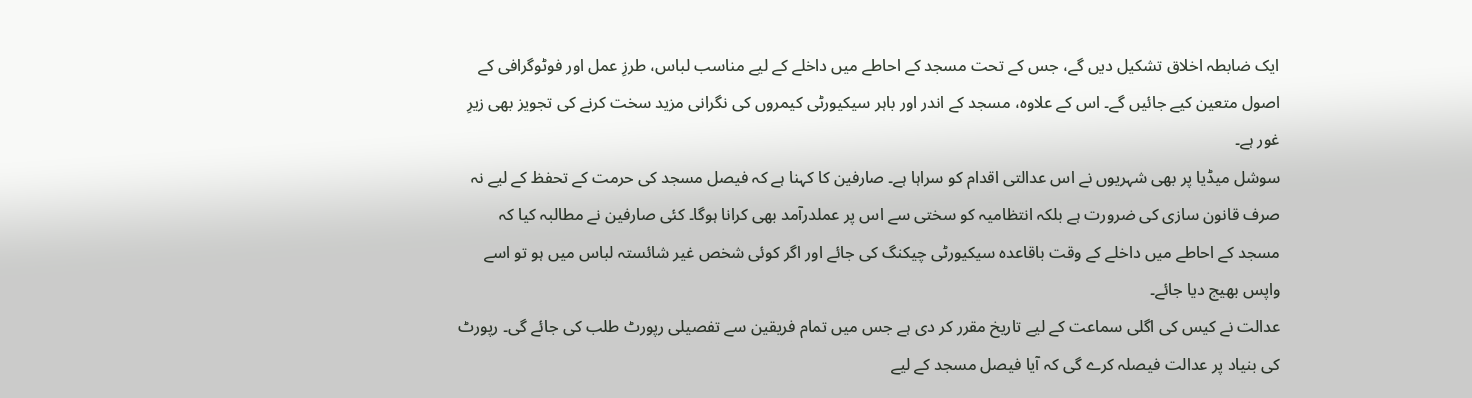ایک ضابطہ اخلاق تشکیل دیں گے، جس کے تحت مسجد کے احاطے میں داخلے کے لیے مناسب لباس، طرزِ عمل اور فوٹوگرافی کے اصول متعین کیے جائیں گے۔ اس کے علاوہ، مسجد کے اندر اور باہر سیکیورٹی کیمروں کی نگرانی مزید سخت کرنے کی تجویز بھی زیرِ غور ہے۔
سوشل میڈیا پر بھی شہریوں نے اس عدالتی اقدام کو سراہا ہے۔ صارفین کا کہنا ہے کہ فیصل مسجد کی حرمت کے تحفظ کے لیے نہ صرف قانون سازی کی ضرورت ہے بلکہ انتظامیہ کو سختی سے اس پر عملدرآمد بھی کرانا ہوگا۔ کئی صارفین نے مطالبہ کیا کہ مسجد کے احاطے میں داخلے کے وقت باقاعدہ سیکیورٹی چیکنگ کی جائے اور اگر کوئی شخص غیر شائستہ لباس میں ہو تو اسے واپس بھیج دیا جائے۔
عدالت نے کیس کی اگلی سماعت کے لیے تاریخ مقرر کر دی ہے جس میں تمام فریقین سے تفصیلی رپورٹ طلب کی جائے گی۔ رپورٹ کی بنیاد پر عدالت فیصلہ کرے گی کہ آیا فیصل مسجد کے لیے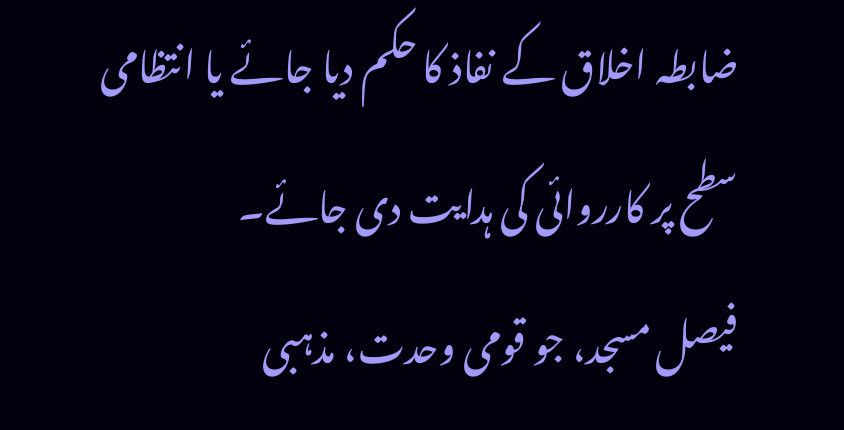ضابطہ اخلاق کے نفاذ کا حکم دیا جائے یا انتظامی سطح پر کارروائی کی ہدایت دی جائے۔
فیصل مسجد، جو قومی وحدت، مذہبی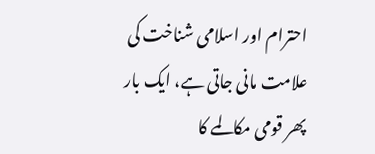احترام اور اسلامی شناخت کی علامت مانی جاتی ہے، ایک بار پھر قومی مکالمے کا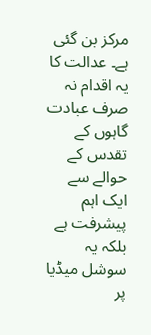مرکز بن گئی ہے۔ عدالت کا یہ اقدام نہ صرف عبادت گاہوں کے تقدس کے حوالے سے ایک اہم پیشرفت ہے بلکہ یہ سوشل میڈیا پر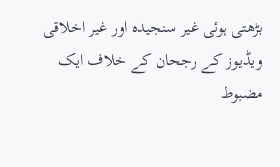بڑھتی ہوئی غیر سنجیدہ اور غیر اخلاقی ویڈیوز کے رجحان کے خلاف ایک مضبوط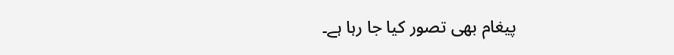پیغام بھی تصور کیا جا رہا ہے۔